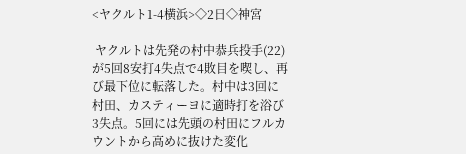<ヤクルト1-4横浜>◇2日◇神宮

 ヤクルトは先発の村中恭兵投手(22)が5回8安打4失点で4敗目を喫し、再び最下位に転落した。村中は3回に村田、カスティーヨに適時打を浴び3失点。5回には先頭の村田にフルカウントから高めに抜けた変化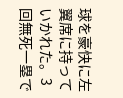球を豪快に左翼席に持っていかれた。3回無死一塁で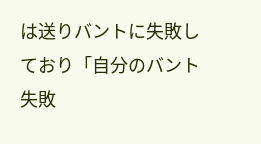は送りバントに失敗しており「自分のバント失敗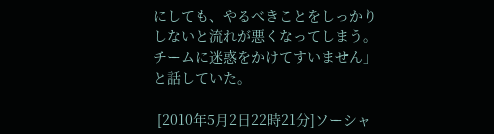にしても、やるべきことをしっかりしないと流れが悪くなってしまう。チームに迷惑をかけてすいません」と話していた。

 [2010年5月2日22時21分]ソーシャ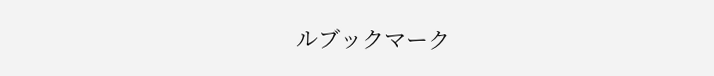ルブックマーク